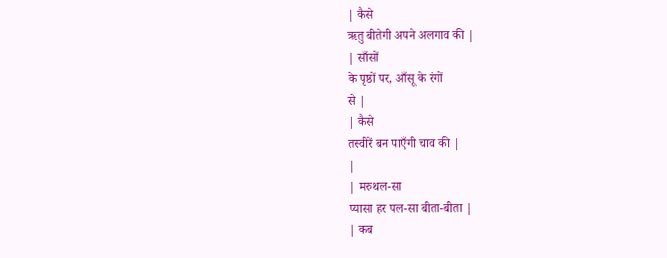| कैसे
ऋतु बीतेगी अपने अलगाव की |
| साँसों
के पृष्ठों पर, आँसू के रंगों
से |
| कैसे
तस्वीरें बन पाएँगी चाव की |
|
| मरुथल-सा
प्यासा हर पल-सा बीता-बीता |
| कब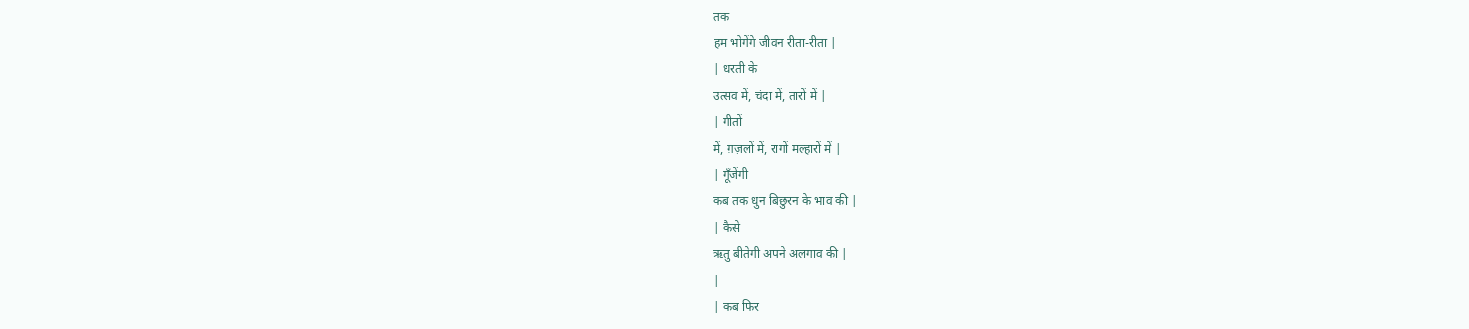तक
हम भोगेंगे जीवन रीता-रीता |
| धरती के
उत्सव में, चंदा में, तारों में |
| गीतों
में, ग़ज़लों में, रागों मल्हारों में |
| गूँजेंगी
कब तक धुन बिछुरन के भाव की |
| कैसे
ऋतु बीतेगी अपने अलगाव की |
|
| कब फिर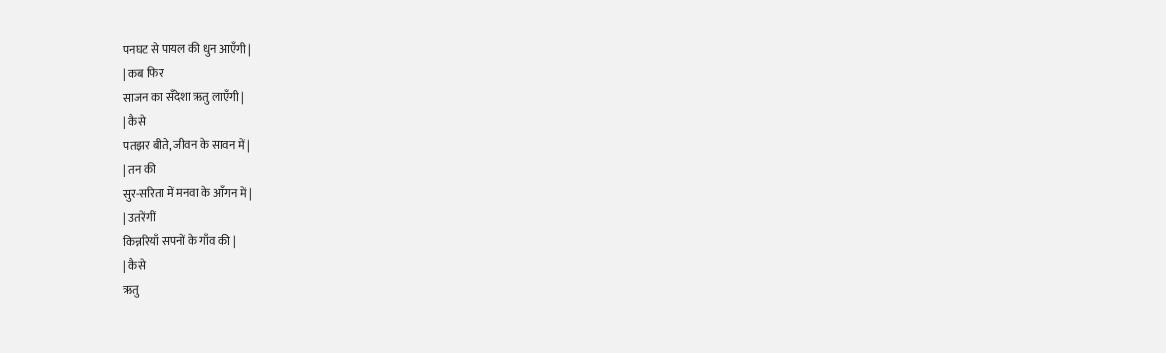पनघट से पायल की धुन आएँगी |
| कब फिर
साजन का सँदेशा ऋतु लाएँगी |
| कैसे
पतझर बीते, जीवन के सावन में |
| तन की
सुर-सरिता में मनवा के आँगन में |
| उतरेंगीं
किन्नरियाँ सपनों के गाँव की |
| कैसे
ऋतु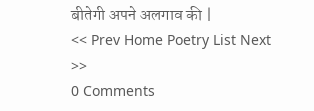बीतेगी अपने अलगाव की |
<< Prev Home Poetry List Next >>
0 Comments